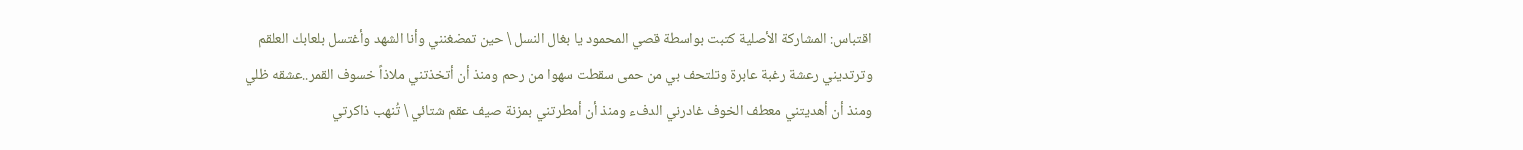اقتباس: المشاركة الأصلية كتبت بواسطة قصي المحمود يا بغال النسل \ حين تمضغنني وأنا الشهد وأغتسل بلعابك العلقم وترتديني رعشة رغبة عابرة وتلتحف بي من حمى سقطت سهوا من رحم ومنذ أن أتخذتني ملاذاً خسوف القمر..عشقه ظلي ومنذ أن أهديتني معطف الخوف غادرني الدفء ومنذ أن أمطرتني بمزنة صيف عقم شتائي \ تُنهب ذاكرتي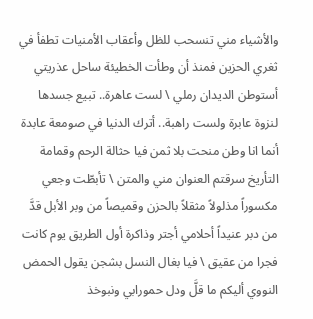والأشياء مني تنسحب للظل وأعقاب الأمنيات تطفأ في ثغري الحزين فمنذ أن وطأت الخطيئة ساحل عذريتي أستوطن الديدان رملي \ لست عاهرة.. تبيع جسدها لنزوة عابرة ولست راهبة.. أترك الدنيا في صومعة عابدة أنما انا وطن منحت بلا ثمن فيا حثالة الرحم وقمامة التأريخ سرقتم العنوان مني والمتن \ تأبطّت وجعي مكسوراً مذلولاً مثقلاً بالحزن وقميصاً من وبر الأبل قدَّ من دبر عنيداً أحلامي أجتر وذاكرة أول الطريق يوم كانت فجرا من عقيق \ فيا بغال النسل بشجن يقول الحمض النووي أليكم ما قلَّ ودل حمورابي ونبوخذ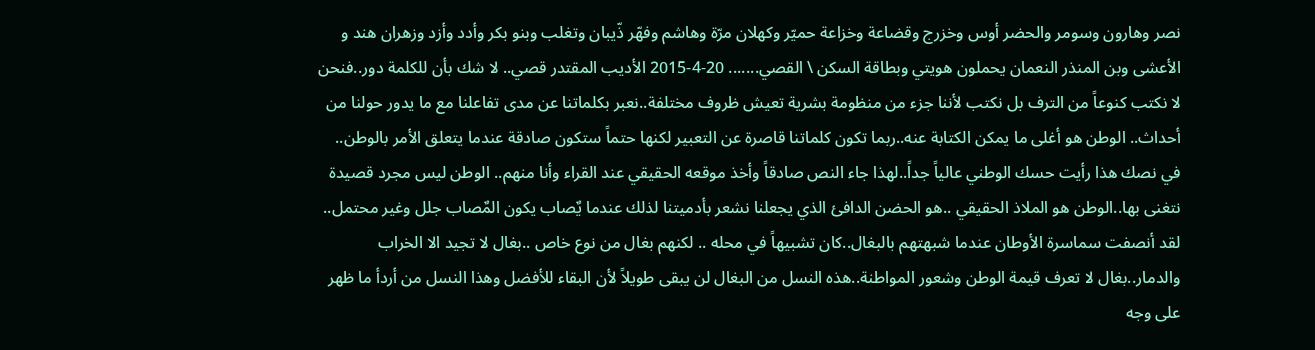نصر وهارون وسومر والحضر أوس وخزرج وقضاعة وخزاعة حميّر وكهلان مرّة وهاشم وفهّر ذّيبان وتغلب وبنو بكر وأدد وأزد وزهران هند و الأعشى وبن المنذر النعمان يحملون هويتي وبطاقة السكن \ القصي....... 20-4-2015 الأديب المقتدر قصي.. لا شك بأن للكلمة دور..فنحن لا نكتب كنوعاً من الترف بل نكتب لأننا جزء من منظومة بشرية تعيش ظروف مختلفة..نعبر بكلماتنا عن مدى تفاعلنا مع ما يدور حولنا من أحداث.. الوطن هو أغلى ما يمكن الكتابة عنه..ربما تكون كلماتنا قاصرة عن التعبير لكنها حتماً ستكون صادقة عندما يتعلق الأمر بالوطن.. في نصك هذا رأيت حسك الوطني عالياً جداً..لهذا جاء النص صادقاً وأخذ موقعه الحقيقي عند القراء وأنا منهم.. الوطن ليس مجرد قصيدة نتغنى بها..الوطن هو الملاذ الحقيقي ..هو الحضن الدافئ الذي يجعلنا نشعر بأدميتنا لذلك عندما يٌصاب يكون المٌصاب جلل وغير محتمل.. لقد أنصفت سماسرة الأوطان عندما شبهتهم بالبغال..كان تشبيهاً في محله .. لكنهم بغال من نوع خاص ..بغال لا تجيد الا الخراب والدمار..بغال لا تعرف قيمة الوطن وشعور المواطنة..هذه النسل من البغال لن يبقى طويلاً لأن البقاء للأفضل وهذا النسل من أردأ ما ظهر على وجه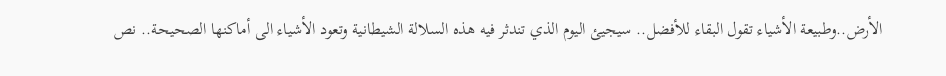الأرض..وطبيعة الأشياء تقول البقاء للأفضل.. سيجيئ اليوم الذي تندثر فيه هذه السلالة الشيطانية وتعود الأشياء الى أماكنها الصحيحة.. نص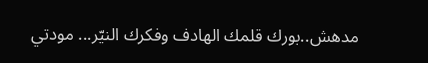مدهش..بورك قلمك الهادف وفكرك النيّر... مودتي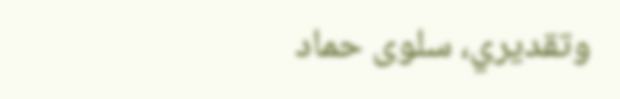وتقديري، سلوى حماد